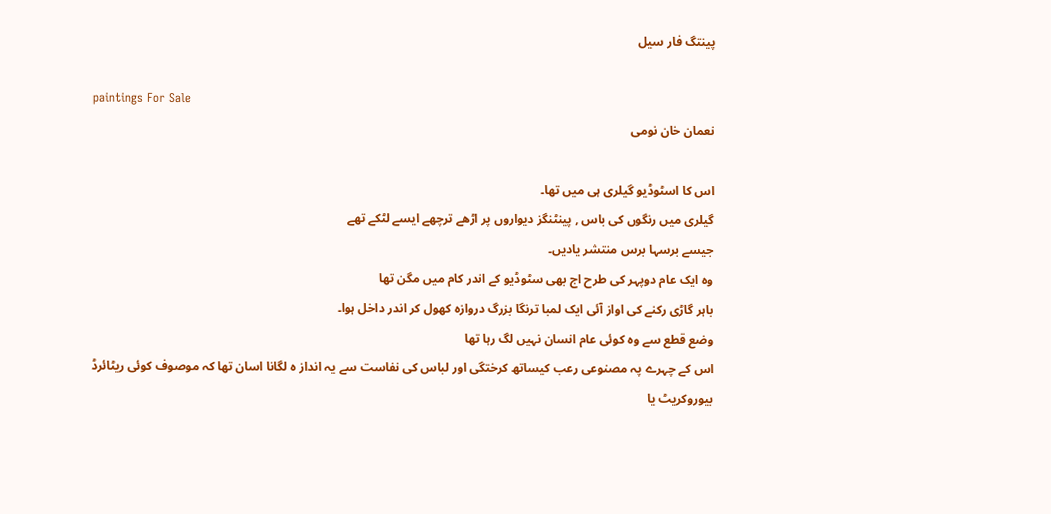پینتگ فار سیل

paintings For Sale
نعمان خان نومی

اس کا اسٹوڈیو گیلری ہی میں تھا۔
گیلری میں رنگوں کی باس , پینٹنگز دیواروں پر اڑھے ترچھے ایسے لٹکے تھے
جیسے برسہا برس منتشر یادیں۔
وہ ایک عام دوپہر کی طرح اج بھی سٹوڈیو کے اندر کام میں مگن تھا
باہر گاڑی رکنے کی اواز آئی ایک لمبا ترنگا بزرگ دروازہ کھول کر اندر داخل ہوا۔
وضع قطع سے وہ کوئی عام انسان نہیں لگ رہا تھا
اس کے چہرے پہ مصنوعی رعب کیساتھ کرختگی اور لباس کی نفاست سے یہ انداز ہ لگانا اسان تھا کہ موصوف کوئی ریٹائرڈ بیوروکریٹ یا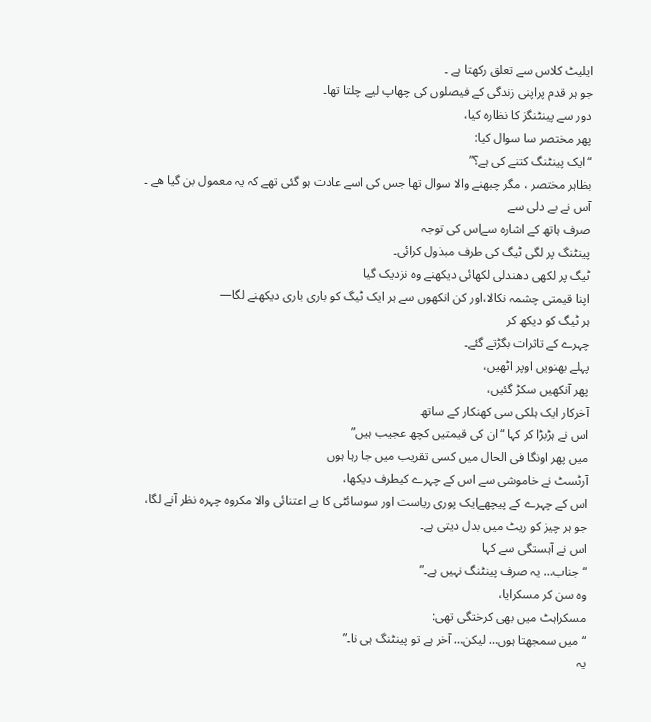ایلیٹ کلاس سے تعلق رکھتا ہے ۔
جو ہر قدم پراپنی زندگی کے فیصلوں کی چھاپ لیے چلتا تھا۔
دور سے پینٹنگز کا نظارہ کیا،
پھر مختصر سا سوال کیا:
“ایک پینٹنگ کتنے کی ہے؟”
بظاہر مختصر ، مگر چبھنے والا سوال تھا جس کی اسے عادت ہو گئی تھے کہ یہ معمول بن گیا ھے ۔
آس نے بے دلی سے
صرف ہاتھ کے اشارہ سےاس کی توجہ
پینٹنگ پر لگی ٹیگ کی طرف مبذول کرائی۔
ٹیگ پر لکھی دھندلی لکھائی دیکهنے وہ نزدیک گیا
اپنا قیمتی چشمہ نکالا،اور کن انکھوں سے ہر ایک ٹیگ کو باری باری دیکھنے لگا—
ہر ٹیگ کو دیکھ کر
چہرے کے تاثرات بگڑتے گئے۔
پہلے بھنویں اوپر اٹھیں،
پھر آنکھیں سکڑ گئیں،
آخرکار ایک ہلکی سی کھنکار کے ساتھ
اس نے ہڑبڑا کر کہا “ان کی قیمتیں کچھ عجیب ہیں”
میں پھر اونگا فی الحال میں کسی تقریب میں جا رہا ہوں
آرٹسٹ نے خاموشی سے اس کے چہرے کیطرف دیکھا،
اس کے چہرے کے پیچھےایک پوری ریاست اور سوسائٹی کا بے اعتنائی والا مکروہ چہرہ نظر آنے لگا،
جو ہر چیز کو ریٹ میں بدل دیتی ہے۔
اس نے آہستگی سے کہا
“جناب… یہ صرف پینٹنگ نہیں ہے۔”
وہ سن کر مسکرایا،
مسکراہٹ میں بھی کرختگی تھی:
“میں سمجھتا ہوں… لیکن… آخر ہے تو پینٹنگ ہی نا۔”
یہ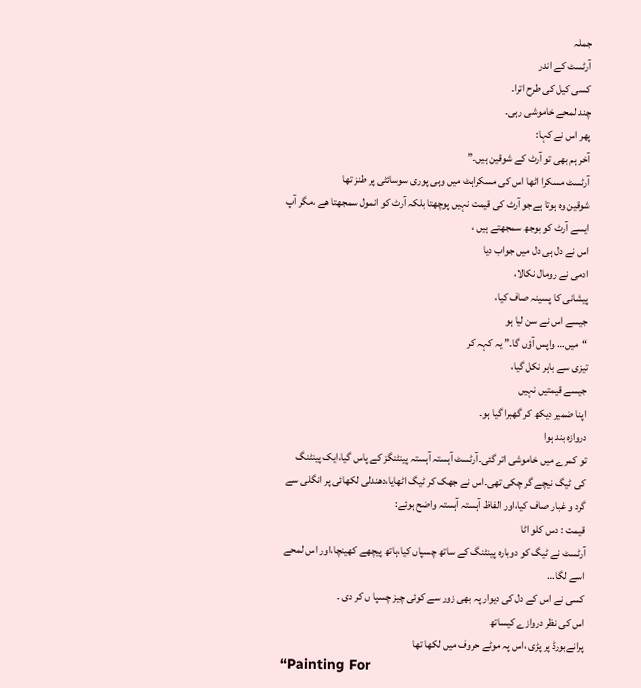جملہ
آرٹسٹ کے اندر
کسی کیل کی طرح اترا۔
چند لمحے خاموشی رہی۔
پھر اس نے کہا:
آخر ہم بھی تو آرٹ کے شوقین ہیں۔”
آرٹسٹ مسکرا اٹھا اس کی مسکراہٹ میں وہی پوری سوسائٹی پر طنز تھا
شوقین وہ ہوتا ہےجو آرٹ کی قیمت نہیں پوچھتا بلکہ آرٹ کو انمول سمجھتا ھے ،مگر آپ ایسے آرٹ کو بوجھ سمجھتے ہیں ،
اس نے دل ہی دل میں جواب دیا
ادمی نے رومال نکالا،
پیشانی کا پسینہ صاف کیا،
جیسے اس نے سن لیا ہو
“میں… واپس آؤں گا۔” یہ کہہ کر
تیزی سے باہر نکل گیا،
جیسے قیمتیں نہیں
اپنا ضمیر دیکھ کر گھبرا گیا ہو۔
دروازہ بند ہوا
تو کمرے میں خاموشی اتر گئی۔آرٹسٹ آہستہ آہستہ پینٹنگز کے پاس گیا،ایک پینٹنگ کی ٹیگ نیچے گر چکی تھی۔اس نے جھک کر ٹیگ اٹھایا،دھندلی لکھائی پر انگلی سے گرد و غبار صاف کیا،اور الفاظ آہستہ آہستہ واضح ہوئے:
قیمت : دس کلو اٹا
آرٹسٹ نے ٹیگ کو دوبارہ پینٹنگ کے ساتھ چسپاں کیا،ہاتھ پیچھے کھینچا،اور اس لمحے اسے لگا…
کسی نے اس کے دل کی دیوار پہ بھی زور سے کوئی چیز چسپا ں کر دی ۔
اس کی نظر دروازے کیساتھ
پرانےبورڈ پر پڑی ،اس پہ موٹے حروف میں لکھا تھا
“Painting For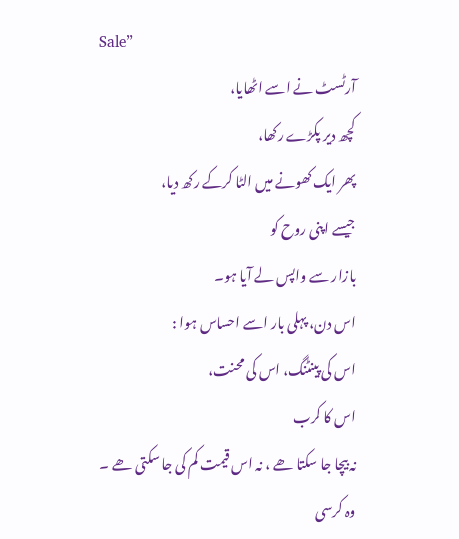Sale”
آرٹسٹ نے اسے اٹھایا،
کچھ دیر پکڑے رکھا،
پھر ایک کھونے میں الٹا کرکے رکھ دیا،
جیسے اپنی روح کو
بازار سے واپس لے آیا ہو۔
اس دن، پہلی بار اسے احساس ہوا :
اس کی پینٹنگ، اس کی محنت،
اس کا کرب
نہ بیچا جا سکتا ھے ، نہ اس قیمت کم کی جا سکتی ھے ۔
وہ کرسی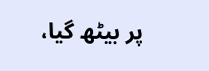پر بیٹھ گیا،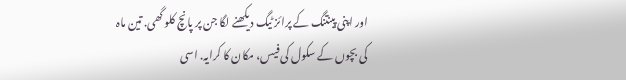اور اپنی پینتنگ کے پرائز ٹیگ دیکھنے لگا جن پر پانچ کلو گھی. تین ماہ کی بچوں کے سکول کی فیس، مکان کا کرایہ. اسی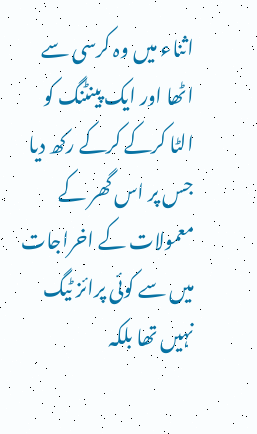اثناء میں وہ کرسی سے اٹھا اور ایک پینٹنگ کو الٹا کرکے کرکے رکھ دیا جس پر اس گھر کے معمولات کے اخراجات میں سے کوئی پرائز ٹیگ نہیں تھا بلکہ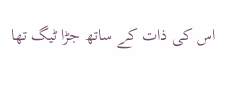اس کی ذات کے ساتھ جڑا ٹیگ تھا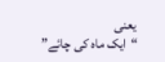یعنی
“ایک ماہ کی چائے”